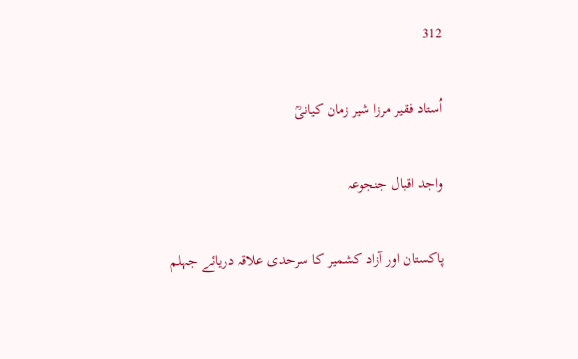312

اُستاد فقیر مرزا شیر زمان کیانیؒ

واجد اقبال جنجوعہ

پاکستان اور آزاد کشمیر کا سرحدی علاقہ دریائے جہلم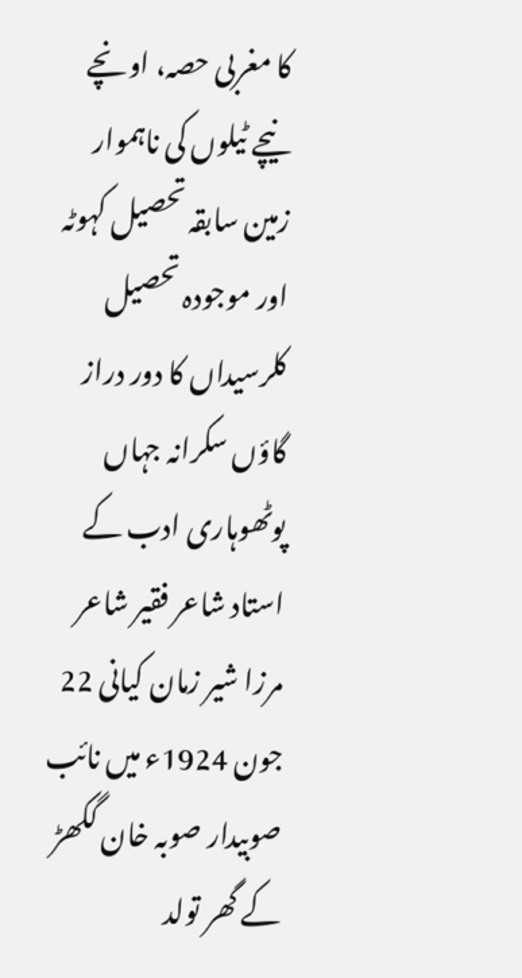کا مغربی حصہ، اونچے نیچے ٹیلوں کی ناہموار زمین سابقہ تحصیل کہوٹہ اور موجودہ تحصیل کلرسیداں کا دور دراز گاؤں سکرانہ جہاں پوٹھوہاری ادب کے استاد شاعر فقیر شاعر مرزا شیر زمان کیانی 22 جون 1924ء میں نائب صوبیدار صوبہ خان گکھڑ کے گھر تولد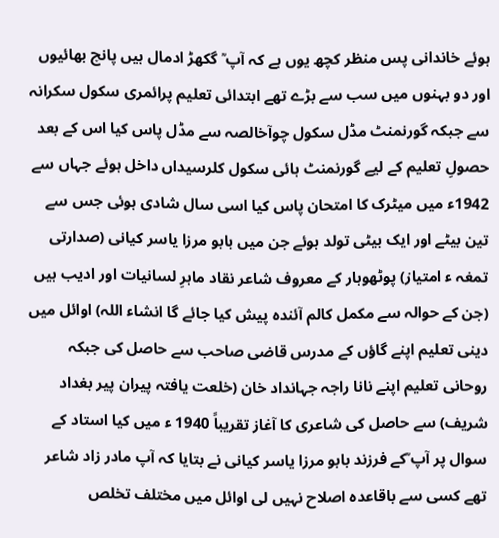ہوئے خاندانی پس منظر کچھ یوں ہے کہ آپ ؒ گکھڑ ادمال ہیں پانچ بھائیوں اور دو بہنوں میں سب سے بڑے تھے ابتدائی تعلیم پرائمری سکول سکرانہ سے جبکہ گورنمنٹ مڈل سکول چوآخالصہ سے مڈل پاس کیا اس کے بعد حصولِ تعلیم کے لیے گورنمنٹ ہائی سکول کلرسیداں داخل ہوئے جہاں سے 1942ء میں میٹرک کا امتحان پاس کیا اسی سال شادی ہوئی جس سے تین بیٹے اور ایک بیٹی تولد ہوئے جن میں بابو مرزا یاسر کیانی (صدارتی تمغہ ء امتیاز) پوٹھوہار کے معروف شاعر نقاد ماہرِ لسانیات اور ادیب ہیں (جن کے حوالہ سے مکمل کالم آئندہ پیش کیا جائے گا انشاء اللہ) اوائل میں دینی تعلیم اپنے گاؤں کے مدرس قاضی صاحب سے حاصل کی جبکہ روحانی تعلیم اپنے نانا راجہ جہانداد خان (خلعت یافتہ پیران پیر بغداد شریف) سے حاصل کی شاعری کا آغاز تقریباً 1940 ء میں کیا استاد کے سوال پر آپ ؒکے فرزند بابو مرزا یاسر کیانی نے بتایا کہ آپ مادر زاد شاعر تھے کسی سے باقاعدہ اصلاح نہیں لی اوائل میں مختلف تخلص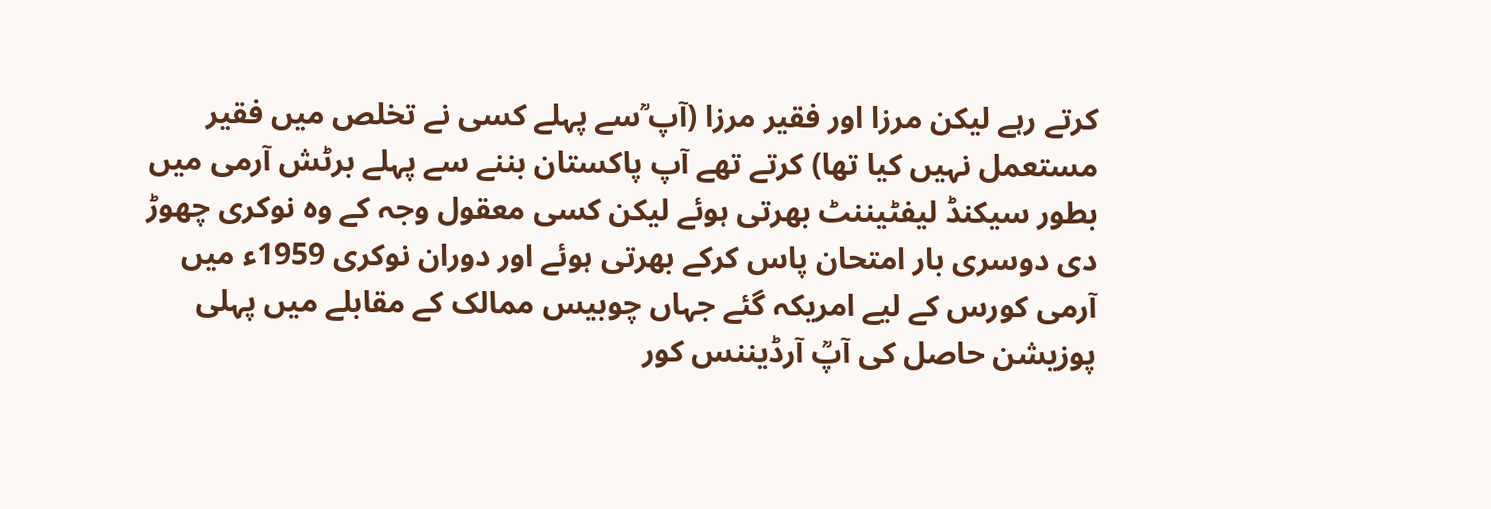کرتے رہے لیکن مرزا اور فقیر مرزا (آپ ؒسے پہلے کسی نے تخلص میں فقیر مستعمل نہیں کیا تھا) کرتے تھے آپ پاکستان بننے سے پہلے برٹش آرمی میں بطور سیکنڈ لیفٹیننٹ بھرتی ہوئے لیکن کسی معقول وجہ کے وہ نوکری چھوڑ دی دوسری بار امتحان پاس کرکے بھرتی ہوئے اور دوران نوکری 1959ء میں آرمی کورس کے لیے امریکہ گئے جہاں چوبیس ممالک کے مقابلے میں پہلی پوزیشن حاصل کی آپؒ آرڈیننس کور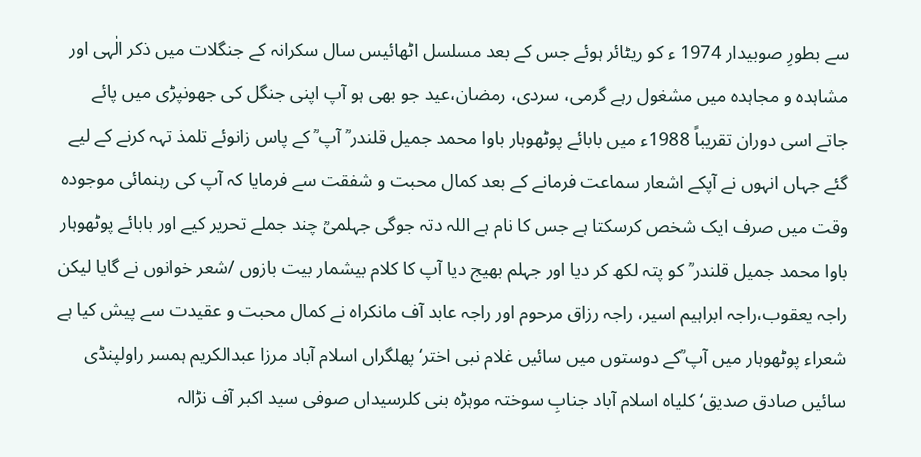سے بطورِ صوبیدار 1974 ء کو ریٹائر ہوئے جس کے بعد مسلسل اٹھائیس سال سکرانہ کے جنگلات میں ذکر الٰہی اور مشاہدہ و مجاہدہ میں مشغول رہے گرمی، سردی، رمضان،عید جو بھی ہو آپ اپنی جنگل کی جھونپڑی میں پائے جاتے اسی دوران تقریباً 1988ء میں بابائے پوٹھوہار باوا محمد جمیل قلندر ؒ آپ ؒ کے پاس زانوئے تلمذ تہہ کرنے کے لیے گئے جہاں انہوں نے آپکے اشعار سماعت فرمانے کے بعد کمال محبت و شفقت سے فرمایا کہ آپ کی رہنمائی موجودہ وقت میں صرف ایک شخص کرسکتا ہے جس کا نام ہے اللہ دتہ جوگی جہلمیؒ چند جملے تحریر کیے اور بابائے پوٹھوہار باوا محمد جمیل قلندر ؒ کو پتہ لکھ کر دیا اور جہلم بھیج دیا آپ کا کلام بیشمار بیت بازوں /شعر خوانوں نے گایا لیکن راجہ یعقوب،راجہ ابراہیم اسیر، راجہ رزاق مرحوم اور راجہ عابد آف مانکراہ نے کمال محبت و عقیدت سے پیش کیا ہے شعراء پوٹھوہار میں آپ ؒکے دوستوں میں سائیں غلام نبی اختر‘ پھلگراں اسلام آباد مرزا عبدالکریم ہمسر راولپنڈی سائیں صادق صدیق‘ کلیاہ اسلام آباد جنابِ سوختہ موہڑہ بنی کلرسیداں صوفی سید اکبر آف نڑالہ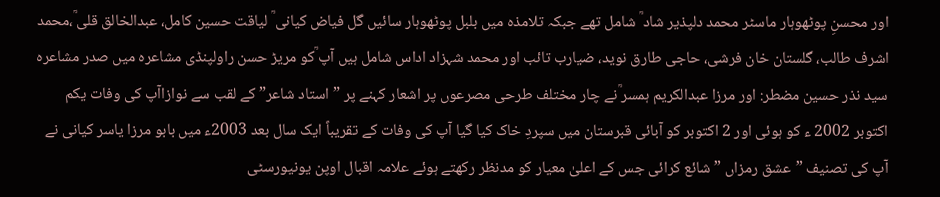اور محسنِ پوٹھوہار ماسٹر محمد دلپذیر شاد ؒ شامل تھے جبکہ تلامذہ میں بلبل پوٹھوہار سائیں گل فیاض کیانی ؒ لیاقت حسین کامل، عبدالخالق قلی ؒ،محمد اشرف طالب، گلستان خان فرشی، حاجی طارق نوید، ضیارب تائب اور محمد شہزاد اداس شامل ہیں آپ ؒکو مریڑ حسن راولپنڈی مشاعرہ میں صدر مشاعرہ سید نذر حسین مضطر: اور مرزا عبدالکریم ہمسر ؒنے چار مختلف طرحی مصرعوں پر اشعار کہنے پر ”استاد شاعر” کے لقب سے نوازاآپ کی وفات یکم اکتوبر 2002 ء کو ہوئی اور 2 اکتوبر کو آبائی قبرستان میں سپردِ خاک کیا گیا آپ کی وفات کے تقریباً ایک سال بعد 2003ء میں بابو مرزا یاسر کیانی نے آپ کی تصنیف ”عشق رمزاں ” شائع کرائی جس کے اعلیٰ معیار کو مدنظر رکھتے ہوئے علامہ اقبال اوپن یونیورسٹی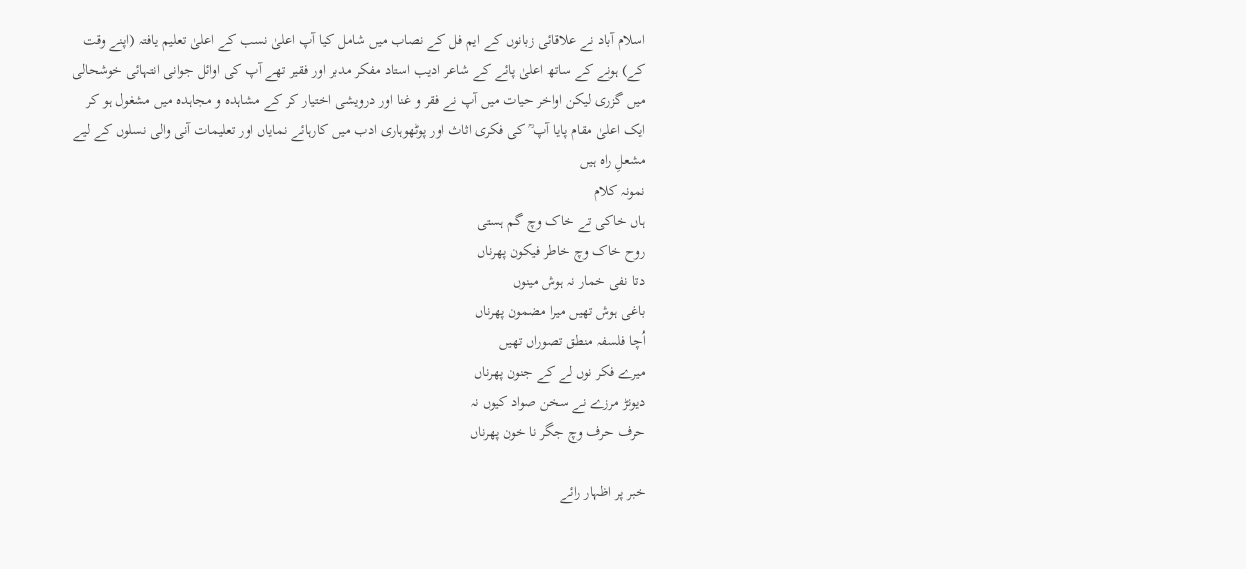اسلام آباد نے علاقائی زبانوں کے ایم فل کے نصاب میں شامل کیا آپ اعلیٰ نسب کے اعلیٰ تعلیم یافتہ (اپنے وقت کے) ہونے کے ساتھ اعلیٰ پائے کے شاعر ادیب استاد مفکر مدبر اور فقیر تھے آپ کی اوائل جوانی انتہائی خوشحالی میں گزری لیکن اواخر حیات میں آپ نے فقر و غنا اور درویشی اختیار کر کے مشاہدہ و مجاہدہ میں مشغول ہو کر ایک اعلیٰ مقام پایا آپ ؒ کی فکری اثاث اور پوٹھوہاری ادب میں کارہائے نمایاں اور تعلیمات آنی والی نسلوں کے لیے مشعلِ راہ ہیں
نمونہ کلام
ہاں خاکی تے خاک وچ گم ہستی
روح خاک وچ خاطر فیکون پھرناں
دتا نفی خمار نہ ہوش مینوں
باغی ہوش تھیں میرا مضمون پھرناں
اُچا فلسفہ منطق تصوراں تھیں
میرے فکر نوں لے کے جنون پھرناں
دیونڑ مرزے نے سخن صواد کیوں نہ
حرف حرف وچ جگر نا خون پھرناں

خبر پر اظہار رائے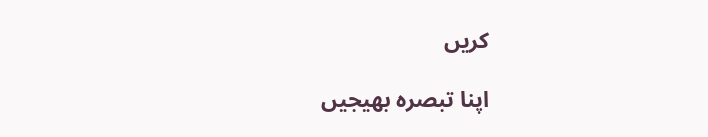کریں

اپنا تبصرہ بھیجیں